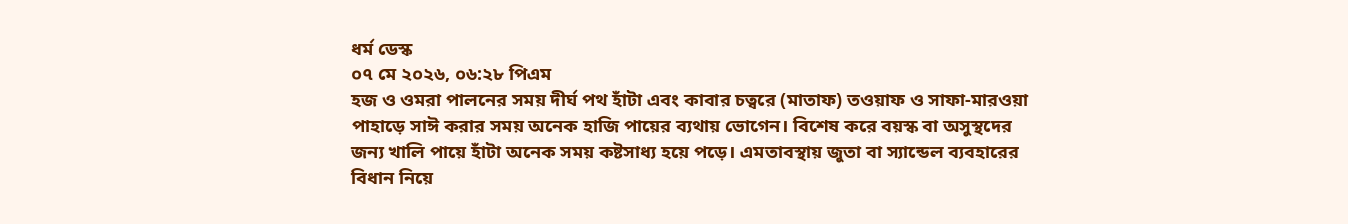ধর্ম ডেস্ক
০৭ মে ২০২৬, ০৬:২৮ পিএম
হজ ও ওমরা পালনের সময় দীর্ঘ পথ হাঁটা এবং কাবার চত্বরে (মাতাফ) তওয়াফ ও সাফা-মারওয়া পাহাড়ে সাঈ করার সময় অনেক হাজি পায়ের ব্যথায় ভোগেন। বিশেষ করে বয়স্ক বা অসুস্থদের জন্য খালি পায়ে হাঁটা অনেক সময় কষ্টসাধ্য হয়ে পড়ে। এমতাবস্থায় জুতা বা স্যান্ডেল ব্যবহারের বিধান নিয়ে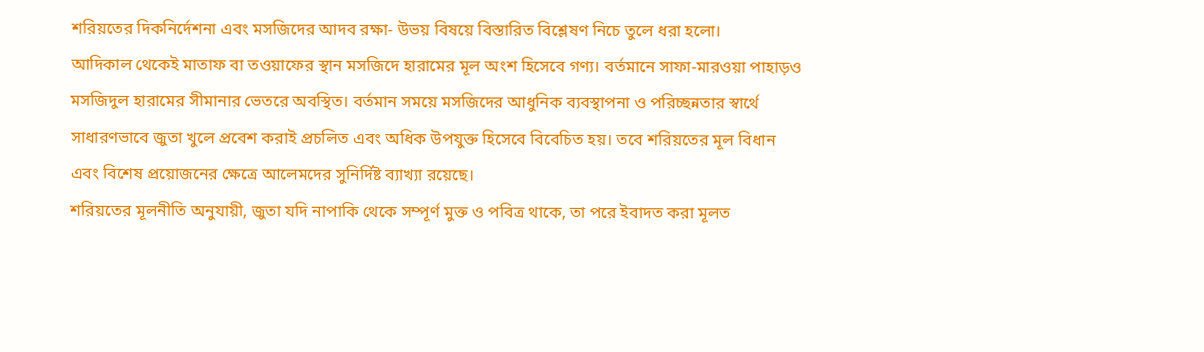শরিয়তের দিকনির্দেশনা এবং মসজিদের আদব রক্ষা- উভয় বিষয়ে বিস্তারিত বিশ্লেষণ নিচে তুলে ধরা হলো।
আদিকাল থেকেই মাতাফ বা তওয়াফের স্থান মসজিদে হারামের মূল অংশ হিসেবে গণ্য। বর্তমানে সাফা-মারওয়া পাহাড়ও মসজিদুল হারামের সীমানার ভেতরে অবস্থিত। বর্তমান সময়ে মসজিদের আধুনিক ব্যবস্থাপনা ও পরিচ্ছন্নতার স্বার্থে সাধারণভাবে জুতা খুলে প্রবেশ করাই প্রচলিত এবং অধিক উপযুক্ত হিসেবে বিবেচিত হয়। তবে শরিয়তের মূল বিধান এবং বিশেষ প্রয়োজনের ক্ষেত্রে আলেমদের সুনির্দিষ্ট ব্যাখ্যা রয়েছে।
শরিয়তের মূলনীতি অনুযায়ী, জুতা যদি নাপাকি থেকে সম্পূর্ণ মুক্ত ও পবিত্র থাকে, তা পরে ইবাদত করা মূলত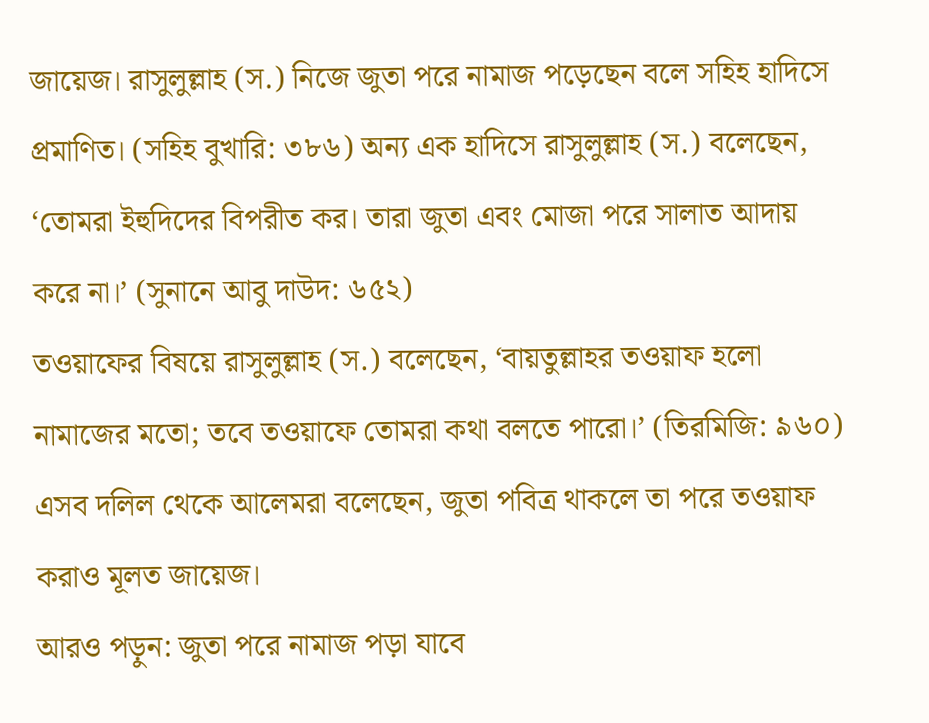জায়েজ। রাসুলুল্লাহ (স.) নিজে জুতা পরে নামাজ পড়েছেন বলে সহিহ হাদিসে প্রমাণিত। (সহিহ বুখারি: ৩৮৬) অন্য এক হাদিসে রাসুলুল্লাহ (স.) বলেছেন, ‘তোমরা ইহুদিদের বিপরীত কর। তারা জুতা এবং মোজা পরে সালাত আদায় করে না।’ (সুনানে আবু দাউদ: ৬৫২)
তওয়াফের বিষয়ে রাসুলুল্লাহ (স.) বলেছেন, ‘বায়তুল্লাহর তওয়াফ হলো নামাজের মতো; তবে তওয়াফে তোমরা কথা বলতে পারো।’ (তিরমিজি: ৯৬০) এসব দলিল থেকে আলেমরা বলেছেন, জুতা পবিত্র থাকলে তা পরে তওয়াফ করাও মূলত জায়েজ।
আরও পড়ুন: জুতা পরে নামাজ পড়া যাবে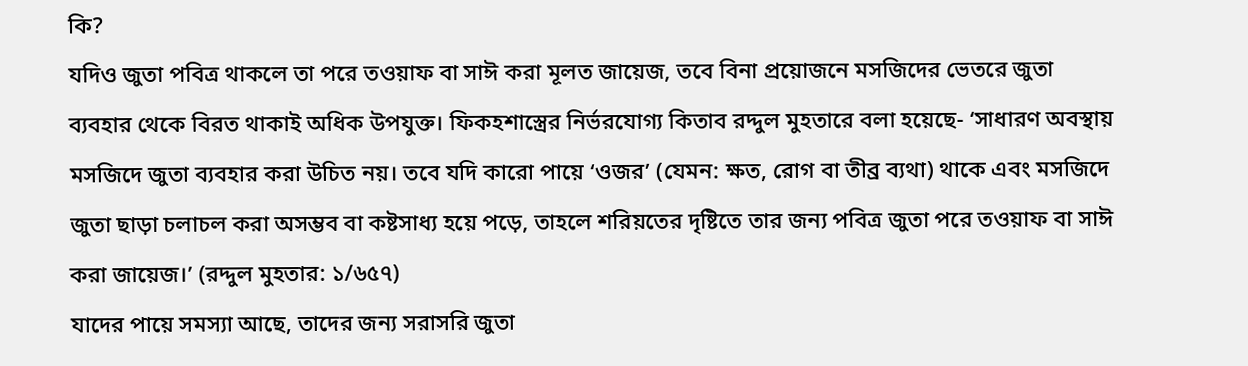কি?
যদিও জুতা পবিত্র থাকলে তা পরে তওয়াফ বা সাঈ করা মূলত জায়েজ, তবে বিনা প্রয়োজনে মসজিদের ভেতরে জুতা ব্যবহার থেকে বিরত থাকাই অধিক উপযুক্ত। ফিকহশাস্ত্রের নির্ভরযোগ্য কিতাব রদ্দুল মুহতারে বলা হয়েছে- ‘সাধারণ অবস্থায় মসজিদে জুতা ব্যবহার করা উচিত নয়। তবে যদি কারো পায়ে ‘ওজর’ (যেমন: ক্ষত, রোগ বা তীব্র ব্যথা) থাকে এবং মসজিদে জুতা ছাড়া চলাচল করা অসম্ভব বা কষ্টসাধ্য হয়ে পড়ে, তাহলে শরিয়তের দৃষ্টিতে তার জন্য পবিত্র জুতা পরে তওয়াফ বা সাঈ করা জায়েজ।’ (রদ্দুল মুহতার: ১/৬৫৭)
যাদের পায়ে সমস্যা আছে, তাদের জন্য সরাসরি জুতা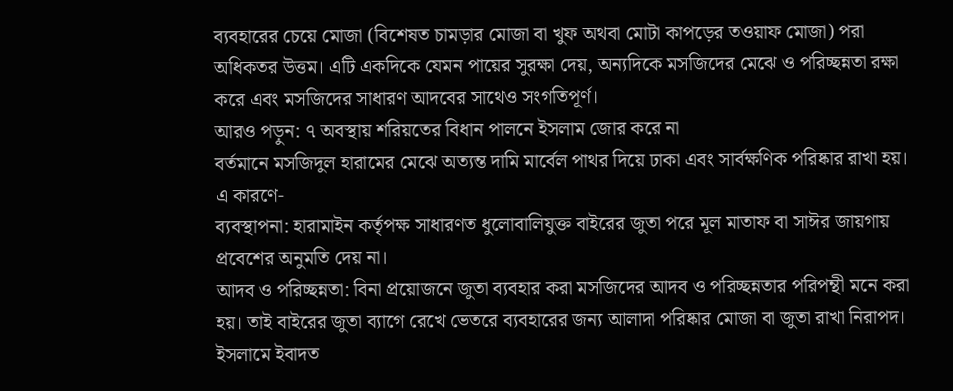ব্যবহারের চেয়ে মোজা (বিশেষত চামড়ার মোজা বা খুফ অথবা মোটা কাপড়ের তওয়াফ মোজা) পরা অধিকতর উত্তম। এটি একদিকে যেমন পায়ের সুরক্ষা দেয়, অন্যদিকে মসজিদের মেঝে ও পরিচ্ছন্নতা রক্ষা করে এবং মসজিদের সাধারণ আদবের সাথেও সংগতিপূর্ণ।
আরও পড়ুন: ৭ অবস্থায় শরিয়তের বিধান পালনে ইসলাম জোর করে না
বর্তমানে মসজিদুল হারামের মেঝে অত্যন্ত দামি মার্বেল পাথর দিয়ে ঢাকা এবং সার্বক্ষণিক পরিষ্কার রাখা হয়। এ কারণে-
ব্যবস্থাপনা: হারামাইন কর্তৃপক্ষ সাধারণত ধুলোবালিযুক্ত বাইরের জুতা পরে মূল মাতাফ বা সাঈর জায়গায় প্রবেশের অনুমতি দেয় না।
আদব ও পরিচ্ছন্নতা: বিনা প্রয়োজনে জুতা ব্যবহার করা মসজিদের আদব ও পরিচ্ছন্নতার পরিপন্থী মনে করা হয়। তাই বাইরের জুতা ব্যাগে রেখে ভেতরে ব্যবহারের জন্য আলাদা পরিষ্কার মোজা বা জুতা রাখা নিরাপদ।
ইসলামে ইবাদত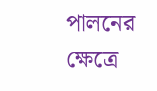পালনের ক্ষেত্রে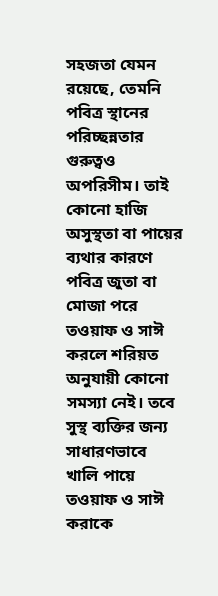সহজতা যেমন রয়েছে, তেমনি পবিত্র স্থানের পরিচ্ছন্নতার গুরুত্বও অপরিসীম। তাই কোনো হাজি অসুস্থতা বা পায়ের ব্যথার কারণে পবিত্র জুতা বা মোজা পরে তওয়াফ ও সাঈ করলে শরিয়ত অনুযায়ী কোনো সমস্যা নেই। তবে সুস্থ ব্যক্তির জন্য সাধারণভাবে খালি পায়ে তওয়াফ ও সাঈ করাকে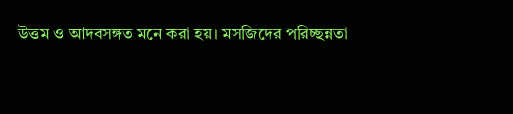উত্তম ও আদবসঙ্গত মনে করা হয়। মসজিদের পরিচ্ছন্নতা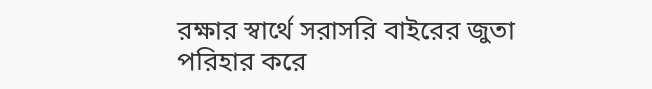রক্ষার স্বার্থে সরাসরি বাইরের জুতা পরিহার করে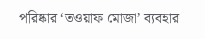পরিষ্কার ‘তওয়াফ মোজা’ ব্যবহার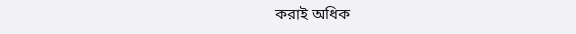করাই অধিক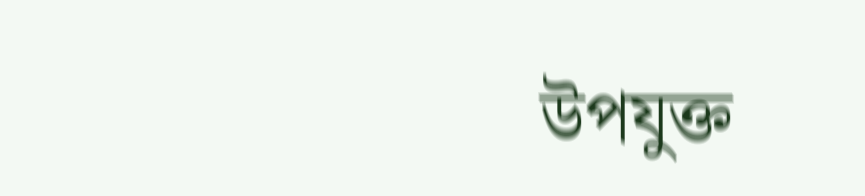উপযুক্ত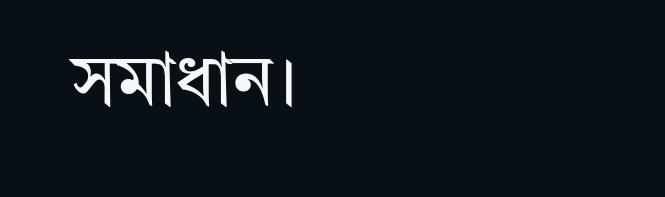সমাধান।